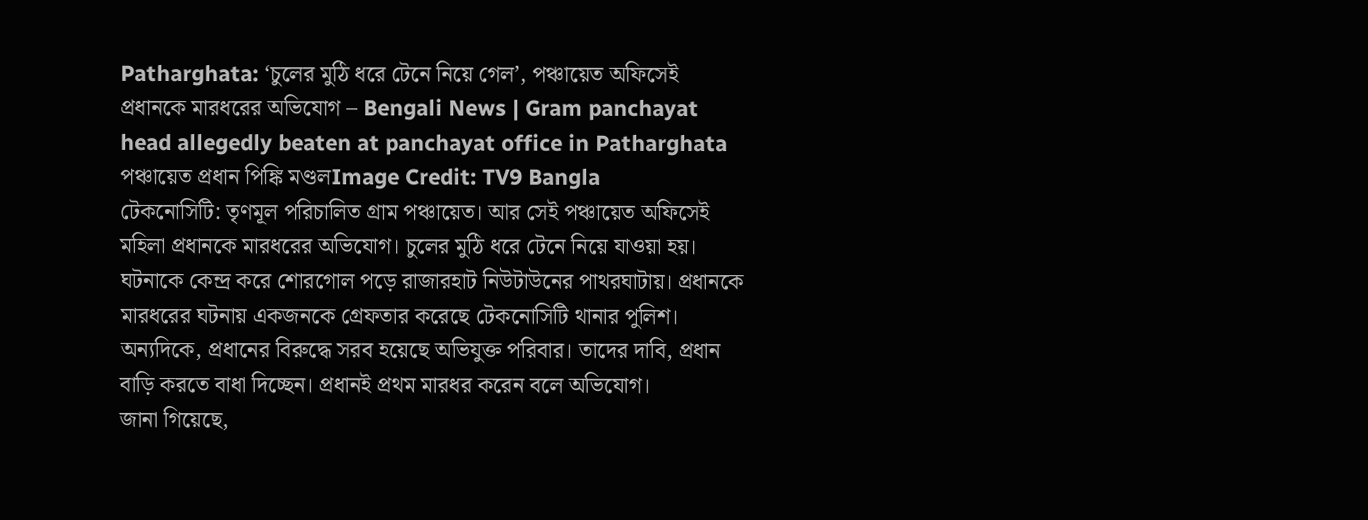Patharghata: ‘চুলের মুঠি ধরে টেনে নিয়ে গেল’, পঞ্চায়েত অফিসেই প্রধানকে মারধরের অভিযোগ – Bengali News | Gram panchayat head allegedly beaten at panchayat office in Patharghata
পঞ্চায়েত প্রধান পিঙ্কি মণ্ডলImage Credit: TV9 Bangla
টেকনোসিটি: তৃণমূল পরিচালিত গ্রাম পঞ্চায়েত। আর সেই পঞ্চায়েত অফিসেই মহিলা প্রধানকে মারধরের অভিযোগ। চুলের মুঠি ধরে টেনে নিয়ে যাওয়া হয়। ঘটনাকে কেন্দ্র করে শোরগোল পড়ে রাজারহাট নিউটাউনের পাথরঘাটায়। প্রধানকে মারধরের ঘটনায় একজনকে গ্রেফতার করেছে টেকনোসিটি থানার পুলিশ। অন্যদিকে, প্রধানের বিরুদ্ধে সরব হয়েছে অভিযুক্ত পরিবার। তাদের দাবি, প্রধান বাড়ি করতে বাধা দিচ্ছেন। প্রধানই প্রথম মারধর করেন বলে অভিযোগ।
জানা গিয়েছে,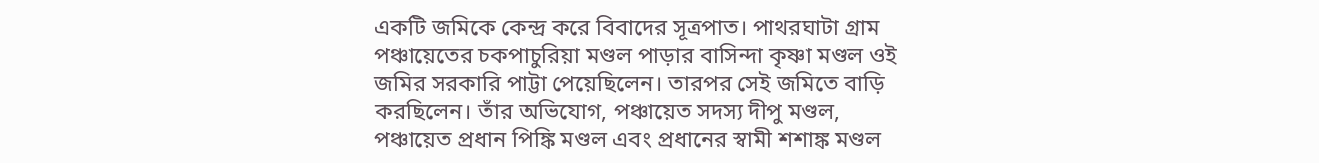একটি জমিকে কেন্দ্র করে বিবাদের সূত্রপাত। পাথরঘাটা গ্রাম পঞ্চায়েতের চকপাচুরিয়া মণ্ডল পাড়ার বাসিন্দা কৃষ্ণা মণ্ডল ওই জমির সরকারি পাট্টা পেয়েছিলেন। তারপর সেই জমিতে বাড়ি করছিলেন। তাঁর অভিযোগ, পঞ্চায়েত সদস্য দীপু মণ্ডল, পঞ্চায়েত প্রধান পিঙ্কি মণ্ডল এবং প্রধানের স্বামী শশাঙ্ক মণ্ডল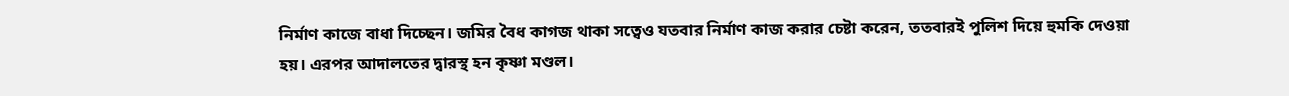নির্মাণ কাজে বাধা দিচ্ছেন। জমির বৈধ কাগজ থাকা সত্বেও যতবার নির্মাণ কাজ করার চেষ্টা করেন, ততবারই পুলিশ দিয়ে হুমকি দেওয়া হয়। এরপর আদালতের দ্বারস্থ হন কৃষ্ণা মণ্ডল।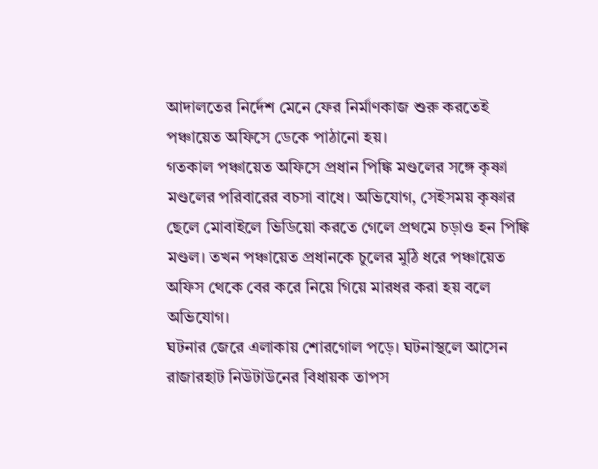আদালতের নির্দেশ মেনে ফের নির্মাণকাজ শুরু করতেই পঞ্চায়েত অফিসে ডেকে পাঠানো হয়।
গতকাল পঞ্চায়েত অফিসে প্রধান পিঙ্কি মণ্ডলের সঙ্গে কৃষ্ণা মণ্ডলের পরিবারের বচসা বাধে। অভিযোগ, সেইসময় কৃষ্ণার ছেলে মোবাইলে ভিডিয়ো করতে গেলে প্রথমে চড়াও হন পিঙ্কি মণ্ডল। তখন পঞ্চায়েত প্রধানকে চুলের মুঠি ধরে পঞ্চায়েত অফিস থেকে বের করে নিয়ে গিয়ে মারধর করা হয় বলে অভিযোগ।
ঘটনার জেরে এলাকায় শোরগোল পড়ে। ঘটনাস্থলে আসেন রাজারহাট নিউটাউনের বিধায়ক তাপস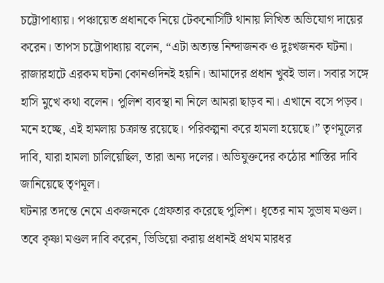চট্টোপাধ্যায়। পঞ্চায়েত প্রধানকে নিয়ে টেকনোসিটি থানায় লিখিত অভিযোগ দায়ের করেন। তাপস চট্টোপাধ্যায় বলেন, “এটা অত্যন্ত নিন্দাজনক ও দুঃখজনক ঘটনা। রাজারহাটে এরকম ঘটনা কোনওদিনই হয়নি। আমাদের প্রধান খুবই ভাল। সবার সঙ্গে হাসি মুখে কথা বলেন। পুলিশ ব্যবস্থা না নিলে আমরা ছাড়ব না। এখানে বসে পড়ব। মনে হচ্ছে, এই হামলায় চক্রান্ত রয়েছে। পরিকল্পনা করে হামলা হয়েছে।” তৃণমূলের দাবি, যারা হামলা চালিয়েছিল, তারা অন্য দলের। অভিযুক্তদের কঠোর শাস্তির দাবি জানিয়েছে তৃণমূল।
ঘটনার তদন্তে নেমে একজনকে গ্রেফতার করেছে পুলিশ। ধৃতের নাম সুভাষ মণ্ডল। তবে কৃষ্ণা মণ্ডল দাবি করেন, ভিডিয়ো করায় প্রধানই প্রথম মারধর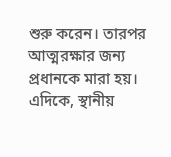শুরু করেন। তারপর আত্মরক্ষার জন্য প্রধানকে মারা হয়। এদিকে, স্থানীয়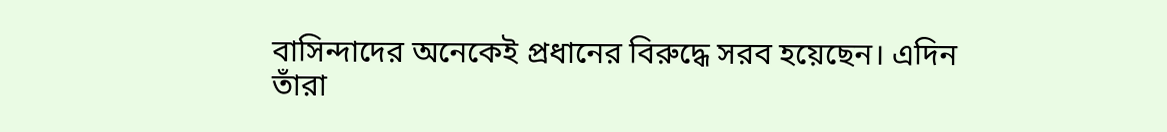বাসিন্দাদের অনেকেই প্রধানের বিরুদ্ধে সরব হয়েছেন। এদিন তাঁরা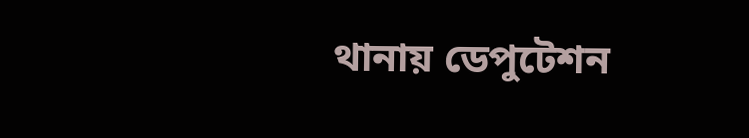থানায় ডেপুটেশন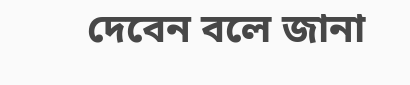দেবেন বলে জানা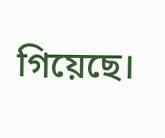গিয়েছে।